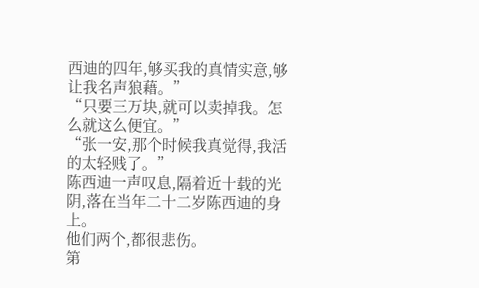西迪的四年,够买我的真情实意,够让我名声狼藉。”
“只要三万块,就可以卖掉我。怎么就这么便宜。”
“张一安,那个时候我真觉得,我活的太轻贱了。”
陈西迪一声叹息,隔着近十载的光阴,落在当年二十二岁陈西迪的身上。
他们两个,都很悲伤。
第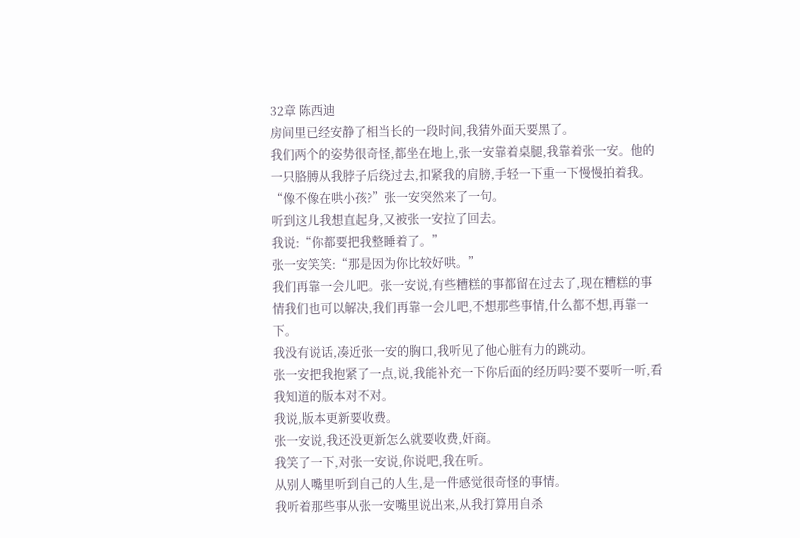32章 陈西迪
房间里已经安静了相当长的一段时间,我猜外面天要黑了。
我们两个的姿势很奇怪,都坐在地上,张一安靠着桌腿,我靠着张一安。他的一只胳膊从我脖子后绕过去,扣紧我的肩膀,手轻一下重一下慢慢拍着我。
“像不像在哄小孩?”张一安突然来了一句。
听到这儿我想直起身,又被张一安拉了回去。
我说:“你都要把我整睡着了。”
张一安笑笑:“那是因为你比较好哄。”
我们再靠一会儿吧。张一安说,有些糟糕的事都留在过去了,现在糟糕的事情我们也可以解决,我们再靠一会儿吧,不想那些事情,什么都不想,再靠一下。
我没有说话,凑近张一安的胸口,我听见了他心脏有力的跳动。
张一安把我抱紧了一点,说,我能补充一下你后面的经历吗?要不要听一听,看我知道的版本对不对。
我说,版本更新要收费。
张一安说,我还没更新怎么就要收费,奸商。
我笑了一下,对张一安说,你说吧,我在听。
从别人嘴里听到自己的人生,是一件感觉很奇怪的事情。
我听着那些事从张一安嘴里说出来,从我打算用自杀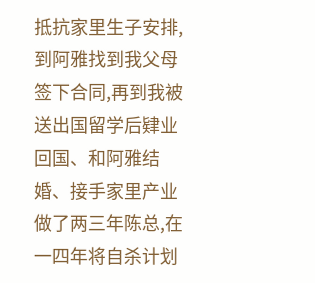抵抗家里生子安排,到阿雅找到我父母签下合同,再到我被送出国留学后肄业回国、和阿雅结婚、接手家里产业做了两三年陈总,在一四年将自杀计划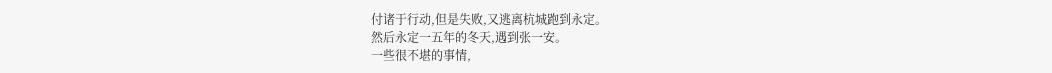付诸于行动,但是失败,又逃离杭城跑到永定。
然后永定一五年的冬天,遇到张一安。
一些很不堪的事情,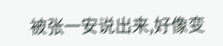被张一安说出来,好像变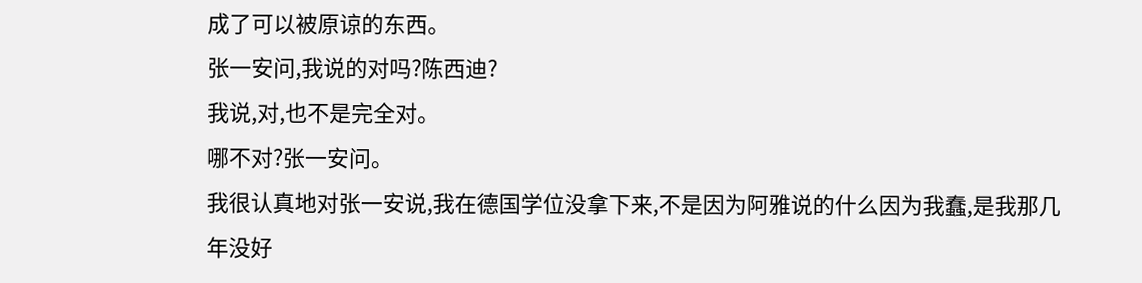成了可以被原谅的东西。
张一安问,我说的对吗?陈西迪?
我说,对,也不是完全对。
哪不对?张一安问。
我很认真地对张一安说,我在德国学位没拿下来,不是因为阿雅说的什么因为我蠢,是我那几年没好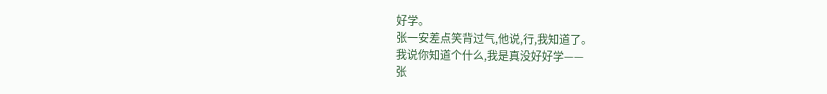好学。
张一安差点笑背过气,他说,行,我知道了。
我说你知道个什么,我是真没好好学——
张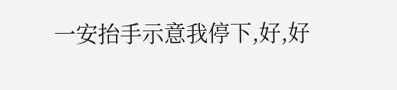一安抬手示意我停下,好,好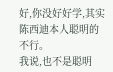好,你没好好学,其实陈西迪本人聪明的不行。
我说,也不是聪明